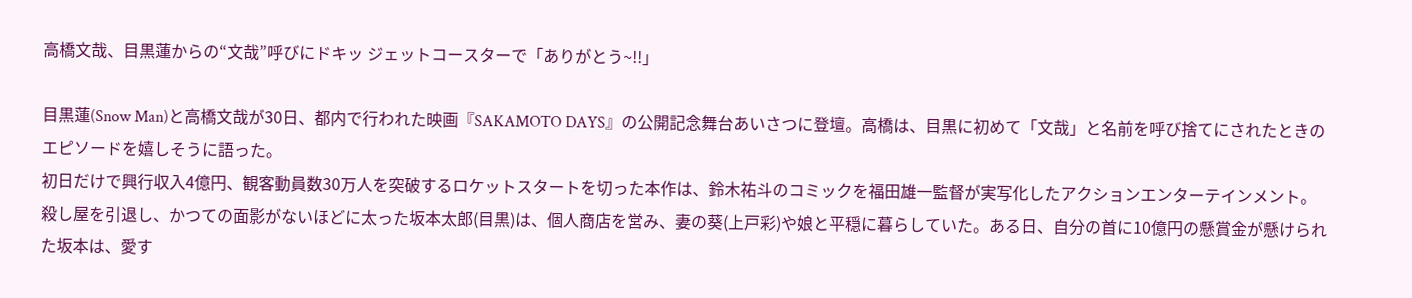高橋文哉、目黒蓮からの“文哉”呼びにドキッ ジェットコースターで「ありがとう~!!」

目黒蓮(Snow Man)と高橋文哉が30日、都内で行われた映画『SAKAMOTO DAYS』の公開記念舞台あいさつに登壇。高橋は、目黒に初めて「文哉」と名前を呼び捨てにされたときのエピソードを嬉しそうに語った。
初日だけで興行収入4億円、観客動員数30万人を突破するロケットスタートを切った本作は、鈴木祐斗のコミックを福田雄一監督が実写化したアクションエンターテインメント。殺し屋を引退し、かつての面影がないほどに太った坂本太郎(目黒)は、個人商店を営み、妻の葵(上戸彩)や娘と平穏に暮らしていた。ある日、自分の首に10億円の懸賞金が懸けられた坂本は、愛す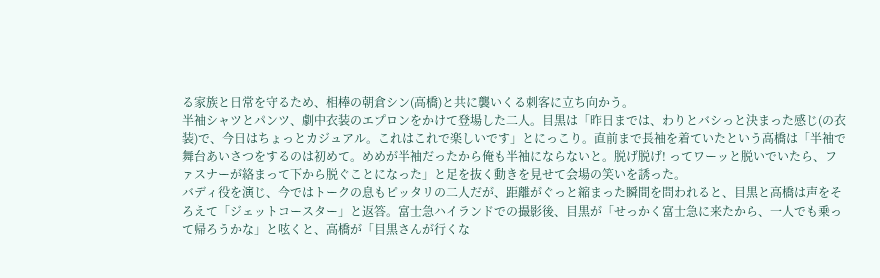る家族と日常を守るため、相棒の朝倉シン(高橋)と共に襲いくる刺客に立ち向かう。
半袖シャツとパンツ、劇中衣装のエプロンをかけて登場した二人。目黒は「昨日までは、わりとバシっと決まった感じ(の衣装)で、今日はちょっとカジュアル。これはこれで楽しいです」とにっこり。直前まで長袖を着ていたという高橋は「半袖で舞台あいさつをするのは初めて。めめが半袖だったから俺も半袖にならないと。脱げ脱げ! ってワーッと脱いでいたら、ファスナーが絡まって下から脱ぐことになった」と足を抜く動きを見せて会場の笑いを誘った。
バディ役を演じ、今ではトークの息もピッタリの二人だが、距離がぐっと縮まった瞬間を問われると、目黒と高橋は声をそろえて「ジェットコースター」と返答。富士急ハイランドでの撮影後、目黒が「せっかく富士急に来たから、一人でも乗って帰ろうかな」と呟くと、高橋が「目黒さんが行くな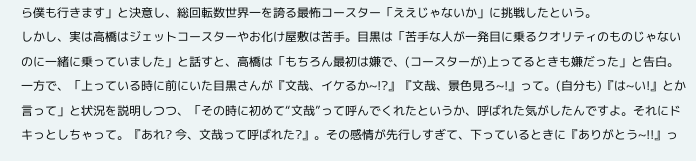ら僕も行きます」と決意し、総回転数世界一を誇る最怖コースター「ええじゃないか」に挑戦したという。
しかし、実は高橋はジェットコースターやお化け屋敷は苦手。目黒は「苦手な人が一発目に乗るクオリティのものじゃないのに一緒に乗っていました」と話すと、高橋は「もちろん最初は嫌で、(コースターが)上ってるときも嫌だった」と告白。一方で、「上っている時に前にいた目黒さんが『文哉、イケるか~!?』『文哉、景色見ろ~!』って。(自分も)『は~い!』とか言って」と状況を説明しつつ、「その時に初めて“文哉”って呼んでくれたというか、呼ばれた気がしたんですよ。それにドキっとしちゃって。『あれ? 今、文哉って呼ばれた?』。その感情が先行しすぎて、下っているときに『ありがとう~!!』っ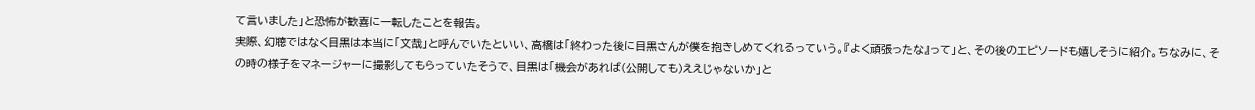て言いました」と恐怖が歓喜に一転したことを報告。
実際、幻聴ではなく目黒は本当に「文哉」と呼んでいたといい、高橋は「終わった後に目黒さんが僕を抱きしめてくれるっていう。『よく頑張ったな』って」と、その後のエピソードも嬉しそうに紹介。ちなみに、その時の様子をマネージャーに撮影してもらっていたそうで、目黒は「機会があれば(公開しても)ええじゃないか」と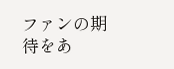ファンの期待をあ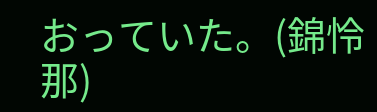おっていた。(錦怜那)